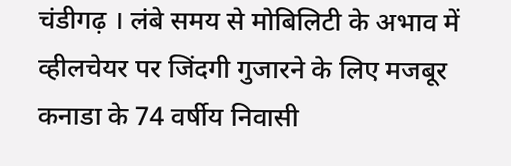चंडीगढ़ । लंबे समय से मोबिलिटी के अभाव में व्हीलचेयर पर जिंदगी गुजारने के लिए मजबूर कनाडा के 74 वर्षीय निवासी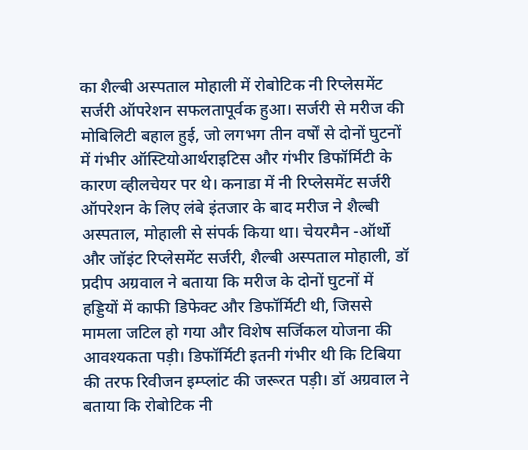का शैल्बी अस्पताल मोहाली में रोबोटिक नी रिप्लेसमेंट सर्जरी ऑपरेशन सफलतापूर्वक हुआ। सर्जरी से मरीज की मोबिलिटी बहाल हुई, जो लगभग तीन वर्षों से दोनों घुटनों में गंभीर ऑस्टियोआर्थराइटिस और गंभीर डिफॉर्मिटी के कारण व्हीलचेयर पर थे। कनाडा में नी रिप्लेसमेंट सर्जरी ऑपरेशन के लिए लंबे इंतजार के बाद मरीज ने शैल्बी अस्पताल, मोहाली से संपर्क किया था। चेयरमैन -ऑर्थो और जॉइंट रिप्लेसमेंट सर्जरी, शैल्बी अस्पताल मोहाली, डॉ प्रदीप अग्रवाल ने बताया कि मरीज के दोनों घुटनों में हड्डियों में काफी डिफेक्ट और डिफॉर्मिटी थी, जिससे मामला जटिल हो गया और विशेष सर्जिकल योजना की आवश्यकता पड़ी। डिफॉर्मिटी इतनी गंभीर थी कि टिबिया की तरफ रिवीजन इम्प्लांट की जरूरत पड़ी। डॉ अग्रवाल ने बताया कि रोबोटिक नी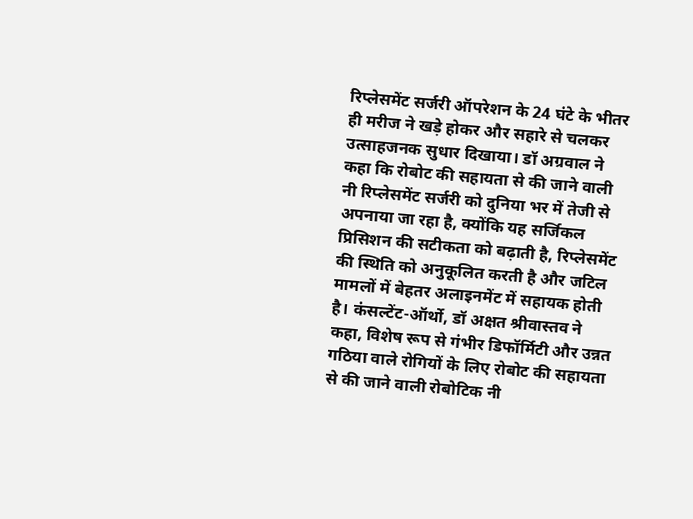रिप्लेसमेंट सर्जरी ऑपरेशन के 24 घंटे के भीतर ही मरीज ने खड़े होकर और सहारे से चलकर उत्साहजनक सुधार दिखाया। डॉ अग्रवाल ने कहा कि रोबोट की सहायता से की जाने वाली नी रिप्लेसमेंट सर्जरी को दुनिया भर में तेजी से अपनाया जा रहा है, क्योंकि यह सर्जिकल प्रिसिशन की सटीकता को बढ़ाती है, रिप्लेसमेंट की स्थिति को अनुकूलित करती है और जटिल मामलों में बेहतर अलाइनमेंट में सहायक होती है। कंसल्टेंट-ऑर्थो, डॉ अक्षत श्रीवास्तव ने कहा, विशेष रूप से गंभीर डिफॉर्मिटी और उन्नत गठिया वाले रोगियों के लिए रोबोट की सहायता से की जाने वाली रोबोटिक नी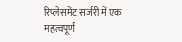रिप्लेसमेंट सर्जरी में एक महत्वपूर्ण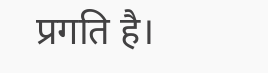प्रगति है।